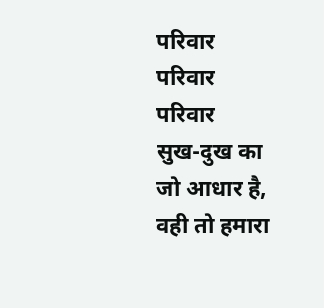परिवार
परिवार
परिवार
सुख-दुख का जो आधार है,
वही तो हमारा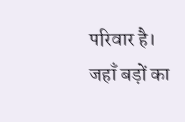परिवार है।
जहाँ बड़ों का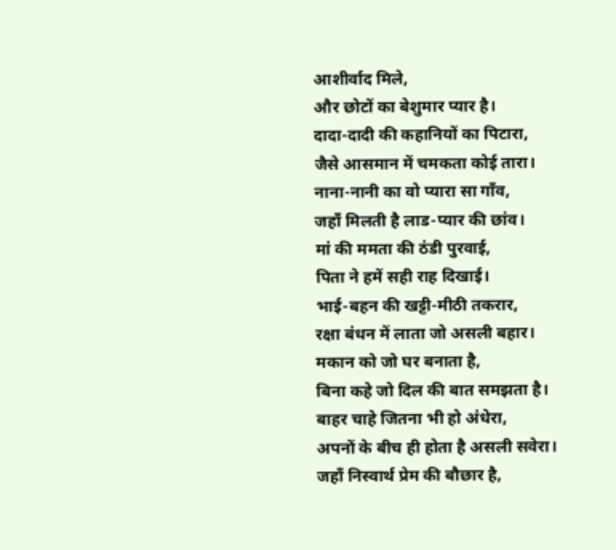आशीर्वाद मिले,
और छोटों का बेशुमार प्यार है।
दादा-दादी की कहानियों का पिटारा,
जैसे आसमान में चमकता कोई तारा।
नाना-नानी का वो प्यारा सा गाँव,
जहाँ मिलती है लाड-प्यार की छांव।
मां की ममता की ठंडी पुरवाई,
पिता ने हमें सही राह दिखाई।
भाई-बहन की खट्टी-मीठी तकरार,
रक्षा बंधन में लाता जो असली बहार।
मकान को जो घर बनाता है,
बिना कहे जो दिल की बात समझता है।
बाहर चाहे जितना भी हो अंधेरा,
अपनों के बीच ही होता है असली सवेरा।
जहाँ निस्वार्थ प्रेम की बौछार है,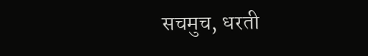सचमुच, धरती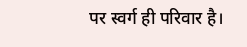पर स्वर्ग ही परिवार है।